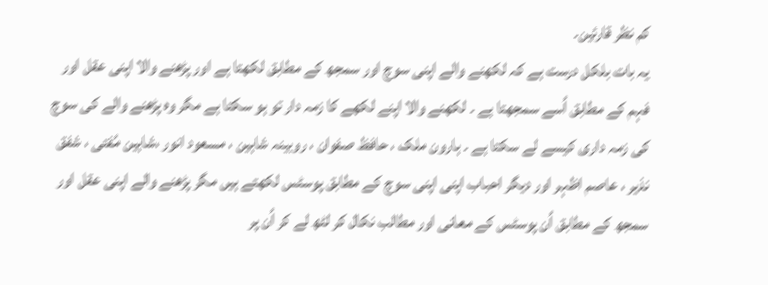کم نظر قارئین۔
یہ بات بلکل درست ہے کہ لکھنے والے اپنی سوچ اور سمجھ کے مطابق لکھتا ہے اور پڑھنے والا اپنی عقل اور فہم کے مطابق اُسے سمجھتا ہے ۔ لکھنے والا اپنے لکھے کا زمہ دار تو ہو سکتا ہے مگر وہ پڑھنے والے کی سوچ کی زمہ داری کیسے لے سکتا ہے ۔ ہارون ملک ، حافظ صفوان ، روبینہ شاہین ، مسعود انور ،شاہین مُفتی ، شفق نذیر ، عاصم اظہر اور دیگر احباب اپنی اپنی سوچ کے مطابق پوسٹس لکھتے ہیں مگر پڑھنے والے اپنی عقل اور سمجھ کے مطابق اُن پوسٹس کے معانی اور مطالب نکال کر لٹھ لے کر اُن پر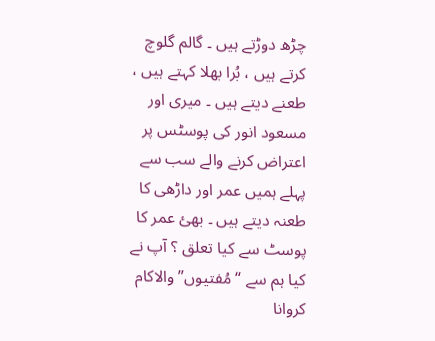چڑھ دوڑتے ہیں ۔ گالم گلوچ کرتے ہیں ، بُرا بھلا کہتے ہیں ، طعنے دیتے ہیں ۔ میری اور مسعود انور کی پوسٹس پر اعتراض کرنے والے سب سے پہلے ہمیں عمر اور داڑھی کا طعنہ دیتے ہیں ۔ بھئ عمر کا پوسٹ سے کیا تعلق ؟ آپ نے کیا ہم سے “ مُفتیوں” والاکام کروانا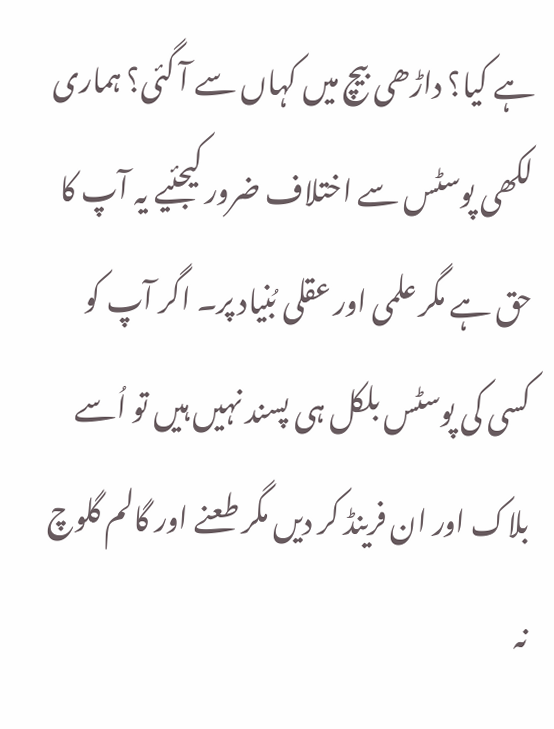ہے کیا؟ داڑھی بیچ میں کہاں سے آ گئی؟ ہماری لکھی پوسٹس سے اختلاف ضرور کیجئیے یہ آپ کا حق ہے مگر علمی اور عقلی بُنیاد پر۔ اگر آپ کو کسی کی پوسٹس بلکل ہی پسند نہیں ہیں تو اُسے بلاک اور ان فرینڈ کر دیں مگر طعنے اور گالم گلوچ نہ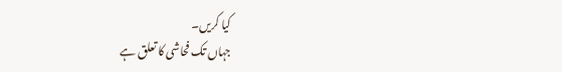کیا کریں۔
جہاں تک فحاشی کا تعلق ہے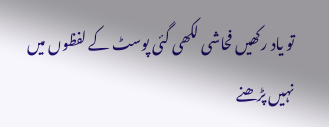تو یاد رکھیں فحاشی لکھی گئی پوسٹ کے لفظوں میں نہیں پڑھنے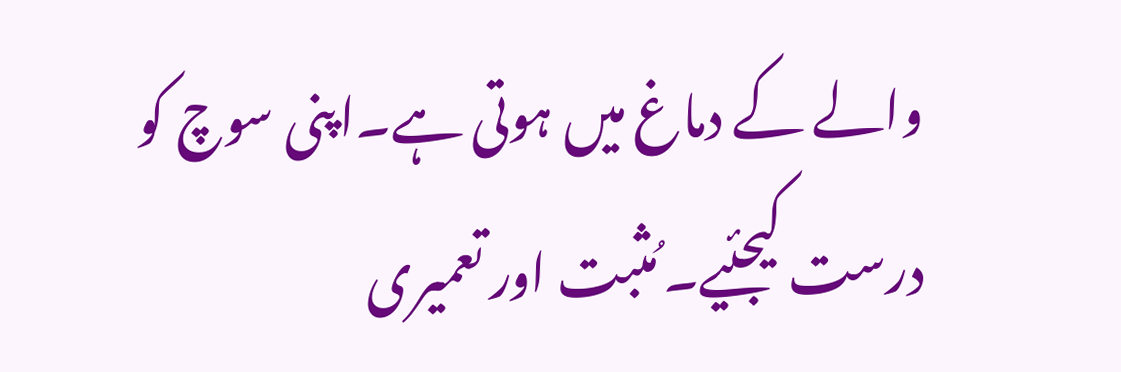والے کے دماغ میں ہوتی ہے۔اپنی سوچ کو درست کیجئیے۔ مُثبت اور تعمیری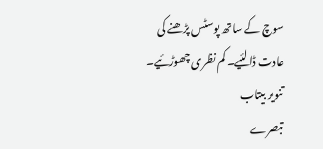سوچ کے ساتھ پوسٹس پڑھنے کی عادت ڈالئیے۔ کم نظری چھوڑئیے۔
تنویر بیتاب
تبصرے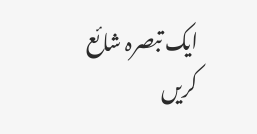ایک تبصرہ شائع کریں